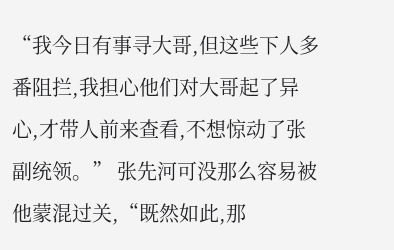“我今日有事寻大哥,但这些下人多番阻拦,我担心他们对大哥起了异心,才带人前来查看,不想惊动了张副统领。” 张先河可没那么容易被他蒙混过关,“既然如此,那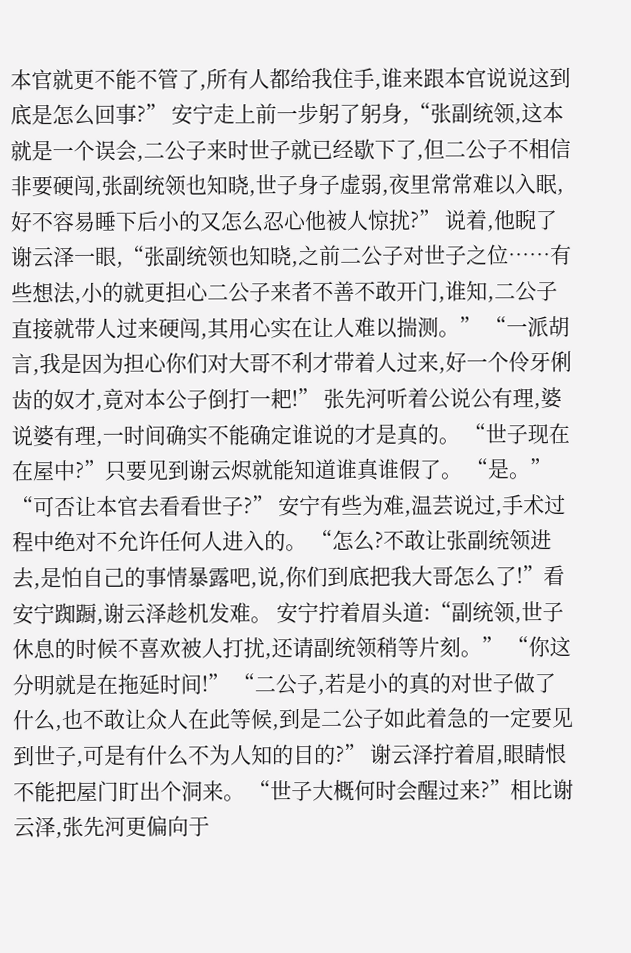本官就更不能不管了,所有人都给我住手,谁来跟本官说说这到底是怎么回事?” 安宁走上前一步躬了躬身,“张副统领,这本就是一个误会,二公子来时世子就已经歇下了,但二公子不相信非要硬闯,张副统领也知晓,世子身子虚弱,夜里常常难以入眠,好不容易睡下后小的又怎么忍心他被人惊扰?” 说着,他睨了谢云泽一眼,“张副统领也知晓,之前二公子对世子之位……有些想法,小的就更担心二公子来者不善不敢开门,谁知,二公子直接就带人过来硬闯,其用心实在让人难以揣测。” “一派胡言,我是因为担心你们对大哥不利才带着人过来,好一个伶牙俐齿的奴才,竟对本公子倒打一耙!” 张先河听着公说公有理,婆说婆有理,一时间确实不能确定谁说的才是真的。 “世子现在在屋中?”只要见到谢云烬就能知道谁真谁假了。 “是。” “可否让本官去看看世子?” 安宁有些为难,温芸说过,手术过程中绝对不允许任何人进入的。 “怎么?不敢让张副统领进去,是怕自己的事情暴露吧,说,你们到底把我大哥怎么了!”看安宁踟蹰,谢云泽趁机发难。 安宁拧着眉头道:“副统领,世子休息的时候不喜欢被人打扰,还请副统领稍等片刻。” “你这分明就是在拖延时间!” “二公子,若是小的真的对世子做了什么,也不敢让众人在此等候,到是二公子如此着急的一定要见到世子,可是有什么不为人知的目的?” 谢云泽拧着眉,眼睛恨不能把屋门盯出个洞来。 “世子大概何时会醒过来?”相比谢云泽,张先河更偏向于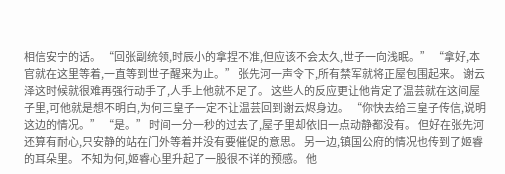相信安宁的话。 “回张副统领,时辰小的拿捏不准,但应该不会太久,世子一向浅眠。” “拿好,本官就在这里等着,一直等到世子醒来为止。” 张先河一声令下,所有禁军就将正屋包围起来。 谢云泽这时候就很难再强行动手了,人手上他就不足了。 这些人的反应更让他肯定了温芸就在这间屋子里,可他就是想不明白,为何三皇子一定不让温芸回到谢云烬身边。 “你快去给三皇子传信,说明这边的情况。” “是。” 时间一分一秒的过去了,屋子里却依旧一点动静都没有。 但好在张先河还算有耐心,只安静的站在门外等着并没有要催促的意思。 另一边,镇国公府的情况也传到了姬睿的耳朵里。 不知为何,姬睿心里升起了一股很不详的预感。 他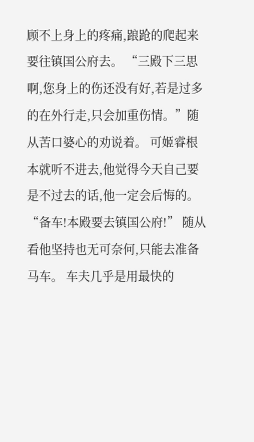顾不上身上的疼痛,踉跄的爬起来要往镇国公府去。 “三殿下三思啊,您身上的伤还没有好,若是过多的在外行走,只会加重伤情。”随从苦口婆心的劝说着。 可姬睿根本就听不进去,他觉得今天自己要是不过去的话,他一定会后悔的。 “备车!本殿要去镇国公府!” 随从看他坚持也无可奈何,只能去准备马车。 车夫几乎是用最快的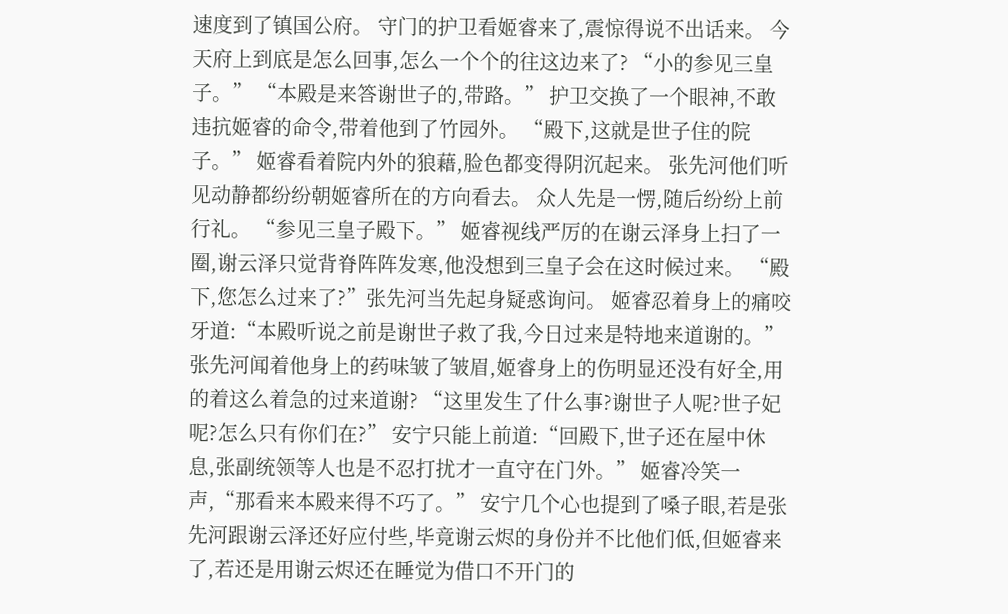速度到了镇国公府。 守门的护卫看姬睿来了,震惊得说不出话来。 今天府上到底是怎么回事,怎么一个个的往这边来了? “小的参见三皇子。” “本殿是来答谢世子的,带路。” 护卫交换了一个眼神,不敢违抗姬睿的命令,带着他到了竹园外。 “殿下,这就是世子住的院子。” 姬睿看着院内外的狼藉,脸色都变得阴沉起来。 张先河他们听见动静都纷纷朝姬睿所在的方向看去。 众人先是一愣,随后纷纷上前行礼。 “参见三皇子殿下。” 姬睿视线严厉的在谢云泽身上扫了一圈,谢云泽只觉背脊阵阵发寒,他没想到三皇子会在这时候过来。 “殿下,您怎么过来了?”张先河当先起身疑惑询问。 姬睿忍着身上的痛咬牙道:“本殿听说之前是谢世子救了我,今日过来是特地来道谢的。” 张先河闻着他身上的药味皱了皱眉,姬睿身上的伤明显还没有好全,用的着这么着急的过来道谢? “这里发生了什么事?谢世子人呢?世子妃呢?怎么只有你们在?” 安宁只能上前道:“回殿下,世子还在屋中休息,张副统领等人也是不忍打扰才一直守在门外。” 姬睿冷笑一声,“那看来本殿来得不巧了。” 安宁几个心也提到了嗓子眼,若是张先河跟谢云泽还好应付些,毕竟谢云烬的身份并不比他们低,但姬睿来了,若还是用谢云烬还在睡觉为借口不开门的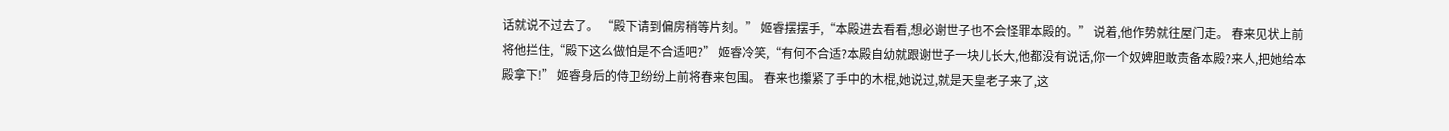话就说不过去了。 “殿下请到偏房稍等片刻。” 姬睿摆摆手,“本殿进去看看,想必谢世子也不会怪罪本殿的。” 说着,他作势就往屋门走。 春来见状上前将他拦住,“殿下这么做怕是不合适吧?” 姬睿冷笑,“有何不合适?本殿自幼就跟谢世子一块儿长大,他都没有说话,你一个奴婢胆敢责备本殿?来人,把她给本殿拿下!” 姬睿身后的侍卫纷纷上前将春来包围。 春来也攥紧了手中的木棍,她说过,就是天皇老子来了,这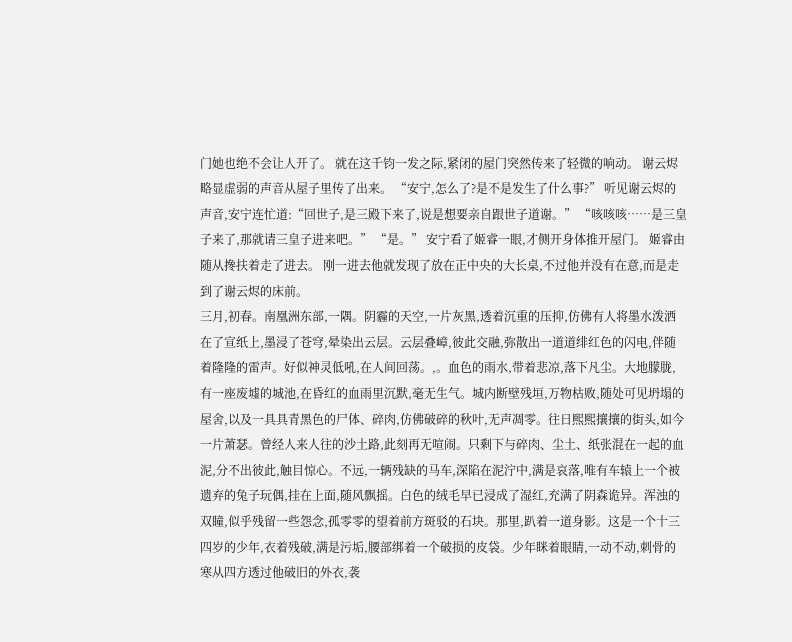门她也绝不会让人开了。 就在这千钧一发之际,紧闭的屋门突然传来了轻微的响动。 谢云烬略显虚弱的声音从屋子里传了出来。 “安宁,怎么了?是不是发生了什么事?” 听见谢云烬的声音,安宁连忙道:“回世子,是三殿下来了,说是想要亲自跟世子道谢。” “咳咳咳……是三皇子来了,那就请三皇子进来吧。” “是。” 安宁看了姬睿一眼,才侧开身体推开屋门。 姬睿由随从搀扶着走了进去。 刚一进去他就发现了放在正中央的大长桌,不过他并没有在意,而是走到了谢云烬的床前。
三月,初春。南凰洲东部,一隅。阴霾的天空,一片灰黑,透着沉重的压抑,仿佛有人将墨水泼洒在了宣纸上,墨浸了苍穹,晕染出云层。云层叠嶂,彼此交融,弥散出一道道绯红色的闪电,伴随着隆隆的雷声。好似神灵低吼,在人间回荡。,。血色的雨水,带着悲凉,落下凡尘。大地朦胧,有一座废墟的城池,在昏红的血雨里沉默,毫无生气。城内断壁残垣,万物枯败,随处可见坍塌的屋舍,以及一具具青黑色的尸体、碎肉,仿佛破碎的秋叶,无声凋零。往日熙熙攘攘的街头,如今一片萧瑟。曾经人来人往的沙土路,此刻再无喧闹。只剩下与碎肉、尘土、纸张混在一起的血泥,分不出彼此,触目惊心。不远,一辆残缺的马车,深陷在泥泞中,满是哀落,唯有车辕上一个被遗弃的兔子玩偶,挂在上面,随风飘摇。白色的绒毛早已浸成了湿红,充满了阴森诡异。浑浊的双瞳,似乎残留一些怨念,孤零零的望着前方斑驳的石块。那里,趴着一道身影。这是一个十三四岁的少年,衣着残破,满是污垢,腰部绑着一个破损的皮袋。少年眯着眼睛,一动不动,刺骨的寒从四方透过他破旧的外衣,袭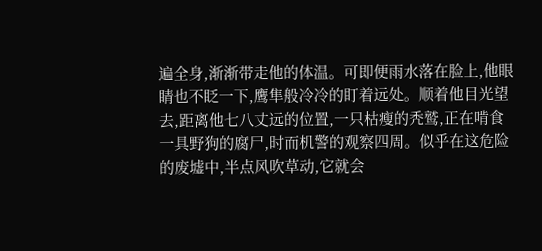遍全身,渐渐带走他的体温。可即便雨水落在脸上,他眼睛也不眨一下,鹰隼般冷冷的盯着远处。顺着他目光望去,距离他七八丈远的位置,一只枯瘦的秃鹫,正在啃食一具野狗的腐尸,时而机警的观察四周。似乎在这危险的废墟中,半点风吹草动,它就会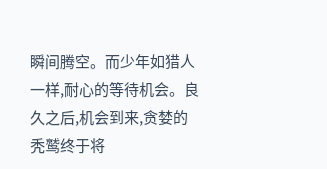瞬间腾空。而少年如猎人一样,耐心的等待机会。良久之后,机会到来,贪婪的秃鹫终于将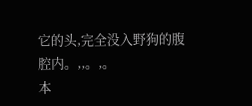它的头,完全没入野狗的腹腔内。,,。,。
本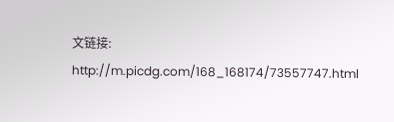文链接:
http://m.picdg.com/168_168174/73557747.html